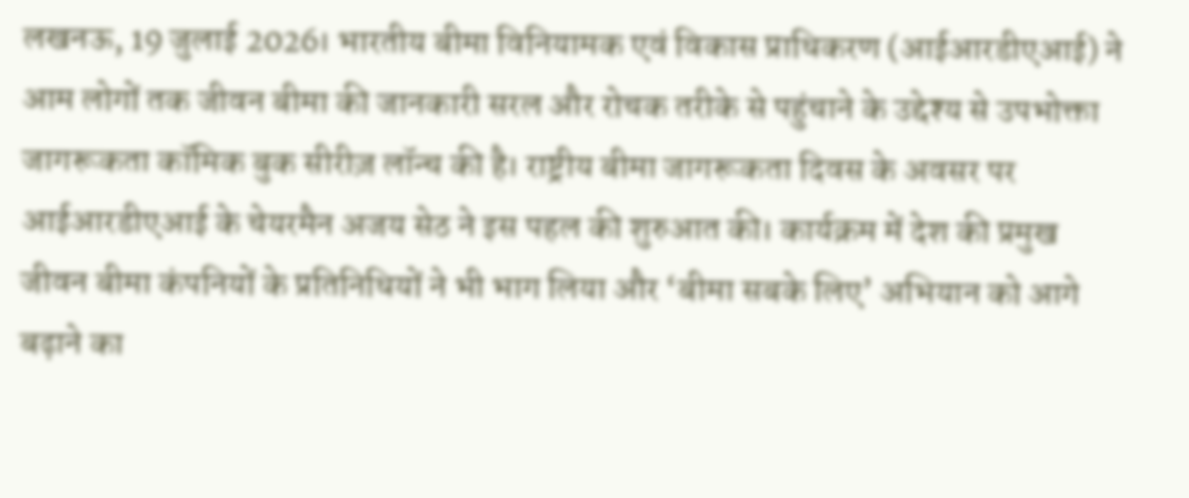लखनऊ, 19 जुलाई 2026। भारतीय बीमा विनियामक एवं विकास प्राधिकरण (आईआरडीएआई) ने आम लोगों तक जीवन बीमा की जानकारी सरल और रोचक तरीके से पहुंचाने के उद्देश्य से उपभोक्ता जागरूकता कॉमिक बुक सीरीज़ लॉन्च की है। राष्ट्रीय बीमा जागरूकता दिवस के अवसर पर आईआरडीएआई के चेयरमैन अजय सेठ ने इस पहल की शुरुआत की। कार्यक्रम में देश की प्रमुख जीवन बीमा कंपनियों के प्रतिनिधियों ने भी भाग लिया और ‘बीमा सबके लिए’ अभियान को आगे बढ़ाने का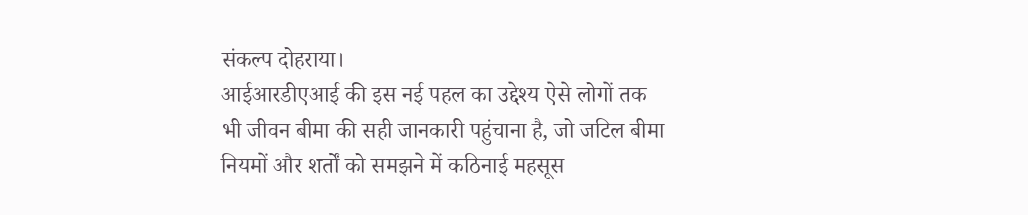संकल्प दोहराया।
आईआरडीएआई की इस नई पहल का उद्देश्य ऐसे लोगों तक भी जीवन बीमा की सही जानकारी पहुंचाना है, जो जटिल बीमा नियमों और शर्तों को समझने में कठिनाई महसूस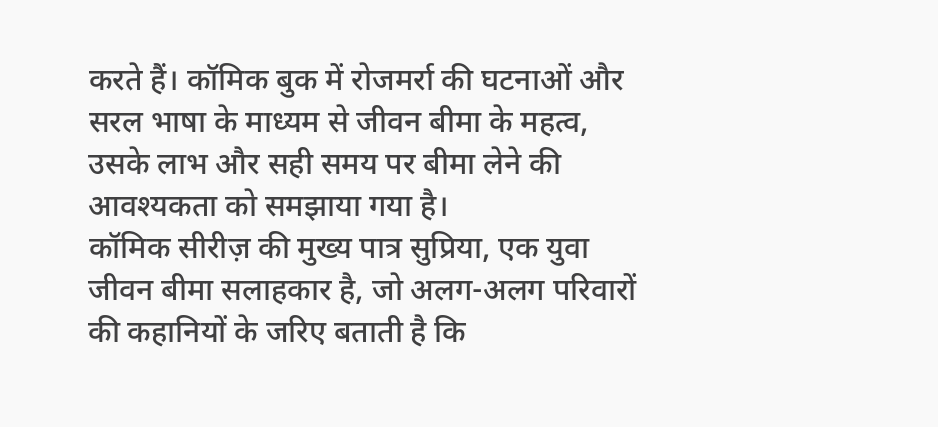करते हैं। कॉमिक बुक में रोजमर्रा की घटनाओं और सरल भाषा के माध्यम से जीवन बीमा के महत्व, उसके लाभ और सही समय पर बीमा लेने की आवश्यकता को समझाया गया है।
कॉमिक सीरीज़ की मुख्य पात्र सुप्रिया, एक युवा जीवन बीमा सलाहकार है, जो अलग-अलग परिवारों की कहानियों के जरिए बताती है कि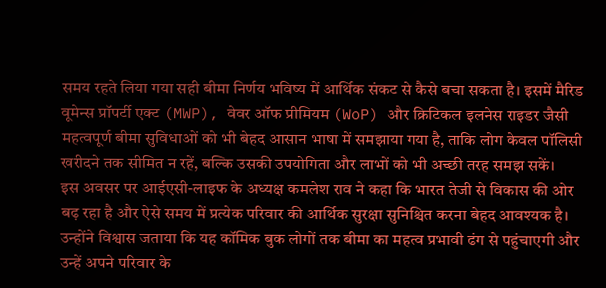समय रहते लिया गया सही बीमा निर्णय भविष्य में आर्थिक संकट से कैसे बचा सकता है। इसमें मैरिड वूमेन्स प्रॉपर्टी एक्ट (MWP), वेवर ऑफ प्रीमियम (WoP) और क्रिटिकल इलनेस राइडर जैसी महत्वपूर्ण बीमा सुविधाओं को भी बेहद आसान भाषा में समझाया गया है, ताकि लोग केवल पॉलिसी खरीदने तक सीमित न रहें, बल्कि उसकी उपयोगिता और लाभों को भी अच्छी तरह समझ सकें।
इस अवसर पर आईएसी-लाइफ के अध्यक्ष कमलेश राव ने कहा कि भारत तेजी से विकास की ओर बढ़ रहा है और ऐसे समय में प्रत्येक परिवार की आर्थिक सुरक्षा सुनिश्चित करना बेहद आवश्यक है। उन्होंने विश्वास जताया कि यह कॉमिक बुक लोगों तक बीमा का महत्व प्रभावी ढंग से पहुंचाएगी और उन्हें अपने परिवार के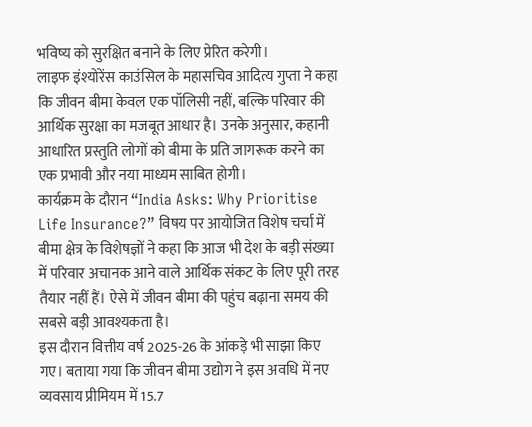भविष्य को सुरक्षित बनाने के लिए प्रेरित करेगी।
लाइफ इंश्योरेंस काउंसिल के महासचिव आदित्य गुप्ता ने कहा कि जीवन बीमा केवल एक पॉलिसी नहीं, बल्कि परिवार की आर्थिक सुरक्षा का मजबूत आधार है। उनके अनुसार, कहानी आधारित प्रस्तुति लोगों को बीमा के प्रति जागरूक करने का एक प्रभावी और नया माध्यम साबित होगी।
कार्यक्रम के दौरान “India Asks: Why Prioritise Life Insurance?” विषय पर आयोजित विशेष चर्चा में बीमा क्षेत्र के विशेषज्ञों ने कहा कि आज भी देश के बड़ी संख्या में परिवार अचानक आने वाले आर्थिक संकट के लिए पूरी तरह तैयार नहीं हैं। ऐसे में जीवन बीमा की पहुंच बढ़ाना समय की सबसे बड़ी आवश्यकता है।
इस दौरान वित्तीय वर्ष 2025-26 के आंकड़े भी साझा किए गए। बताया गया कि जीवन बीमा उद्योग ने इस अवधि में नए व्यवसाय प्रीमियम में 15.7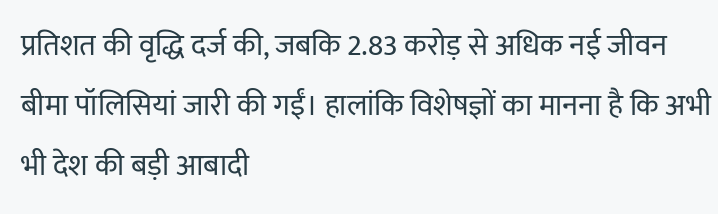प्रतिशत की वृद्धि दर्ज की, जबकि 2.83 करोड़ से अधिक नई जीवन बीमा पॉलिसियां जारी की गईं। हालांकि विशेषज्ञों का मानना है कि अभी भी देश की बड़ी आबादी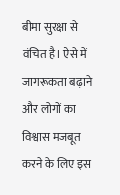बीमा सुरक्षा से वंचित है। ऐसे में जागरूकता बढ़ाने और लोगों का विश्वास मजबूत करने के लिए इस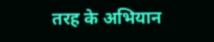तरह के अभियान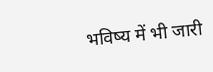भविष्य में भी जारी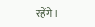रहेंगे।